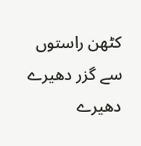کٹھن راستوں سے گزر دھیرے دھیرے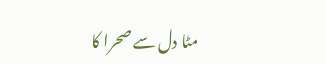مٹا دل سے صحرا کا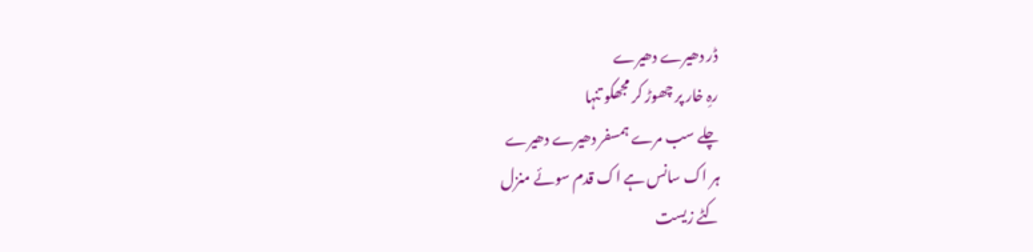ڈر دھیرے دھیرے
رہِ خار پر چھوڑ کر مجھکو تنہا
چلے سب مرے ہمسفر دھیرے دھیرے
ہر اک سانس ہے اک قدم سوئے منزل
کٹے زیست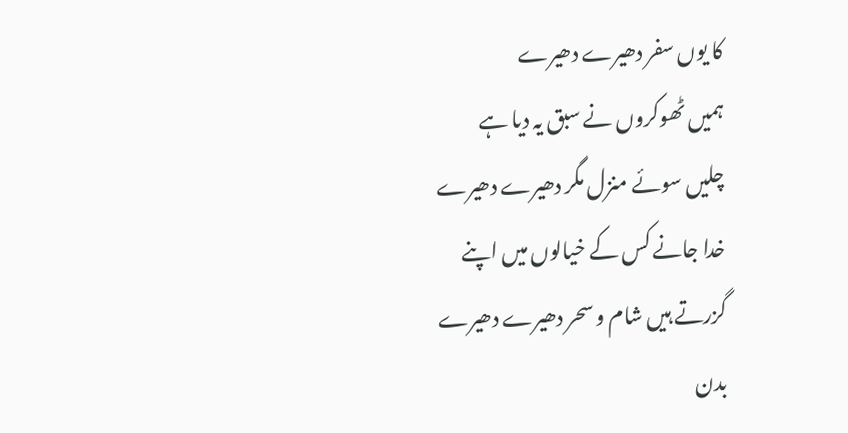کا یوں سفر دھیرے دھیرے
ہمیں ٹھوکروں نے سبق یہ دیا ہے
چلیں سوئے منزل مگر دھیرے دھیرے
خدا جانے کس کے خیالوں میں اپنے
گزرتے ہیں شام و سحر دھیرے دھیرے
بدن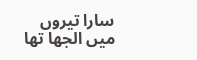سارا تیروں میں الجھا تھا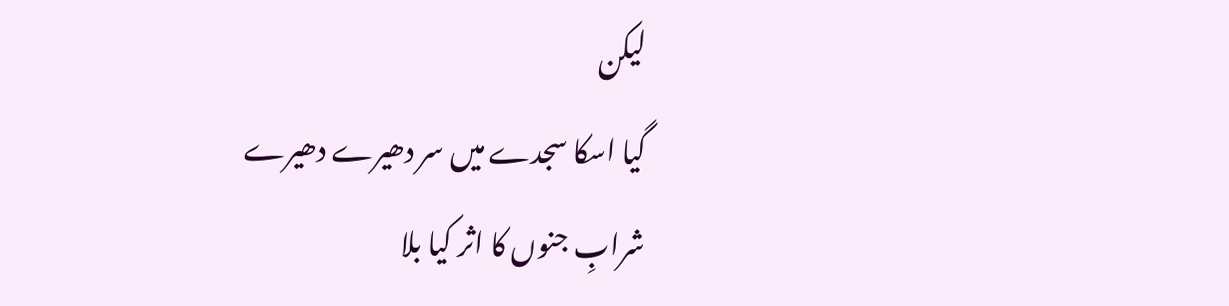لیکن
گیا اسکا سجدے میں سر دھیرے دھیرے
شرابِ جنوں کا اثر کیا بلا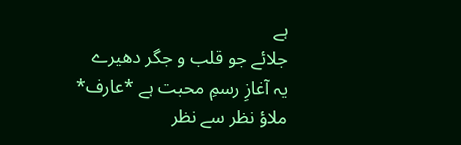ہے
جلائے جو قلب و جگر دھیرے
یہ آغازِ رسمِ محبت ہے *عارف*
ملاؤ نظر سے نظر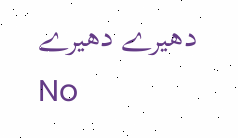دھیرے دھیرے
No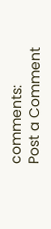comments:
Post a Comment